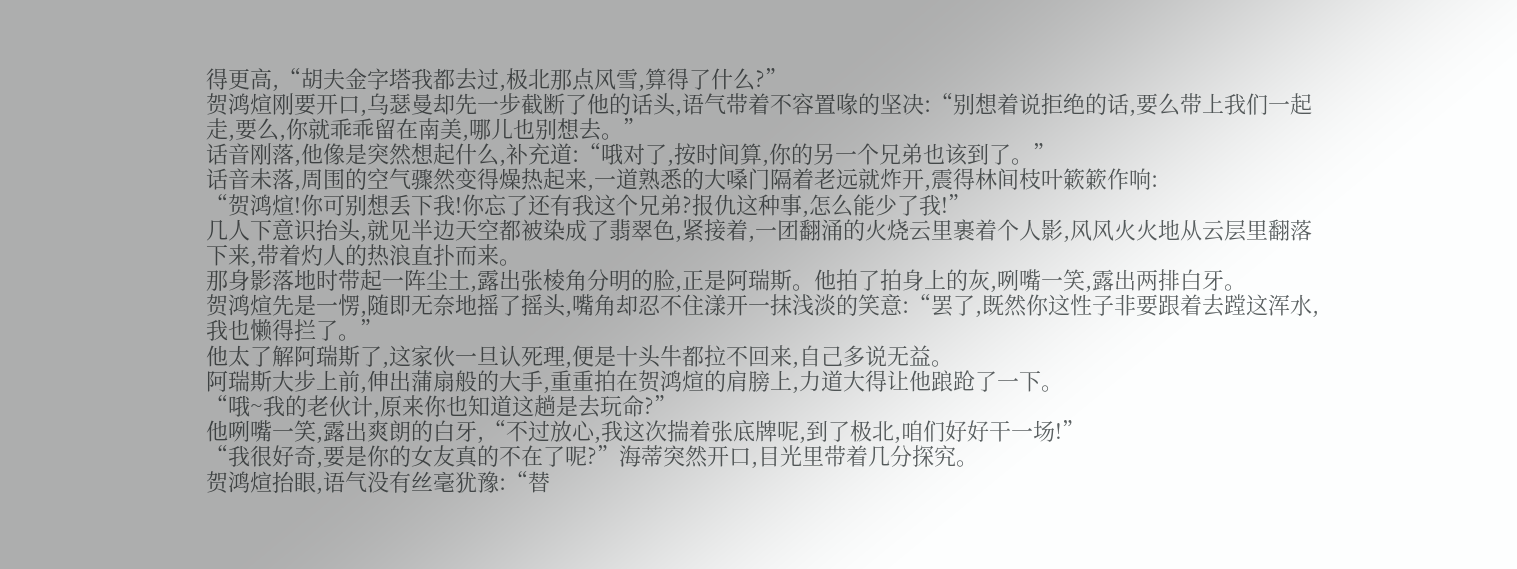得更高,“胡夫金字塔我都去过,极北那点风雪,算得了什么?”
贺鸿煊刚要开口,乌瑟曼却先一步截断了他的话头,语气带着不容置喙的坚决:“别想着说拒绝的话,要么带上我们一起走,要么,你就乖乖留在南美,哪儿也别想去。”
话音刚落,他像是突然想起什么,补充道:“哦对了,按时间算,你的另一个兄弟也该到了。”
话音未落,周围的空气骤然变得燥热起来,一道熟悉的大嗓门隔着老远就炸开,震得林间枝叶簌簌作响:
“贺鸿煊!你可别想丢下我!你忘了还有我这个兄弟?报仇这种事,怎么能少了我!”
几人下意识抬头,就见半边天空都被染成了翡翠色,紧接着,一团翻涌的火烧云里裹着个人影,风风火火地从云层里翻落下来,带着灼人的热浪直扑而来。
那身影落地时带起一阵尘土,露出张棱角分明的脸,正是阿瑞斯。他拍了拍身上的灰,咧嘴一笑,露出两排白牙。
贺鸿煊先是一愣,随即无奈地摇了摇头,嘴角却忍不住漾开一抹浅淡的笑意:“罢了,既然你这性子非要跟着去蹚这浑水,我也懒得拦了。”
他太了解阿瑞斯了,这家伙一旦认死理,便是十头牛都拉不回来,自己多说无益。
阿瑞斯大步上前,伸出蒲扇般的大手,重重拍在贺鸿煊的肩膀上,力道大得让他踉跄了一下。
“哦~我的老伙计,原来你也知道这趟是去玩命?”
他咧嘴一笑,露出爽朗的白牙,“不过放心,我这次揣着张底牌呢,到了极北,咱们好好干一场!”
“我很好奇,要是你的女友真的不在了呢?”海蒂突然开口,目光里带着几分探究。
贺鸿煊抬眼,语气没有丝毫犹豫:“替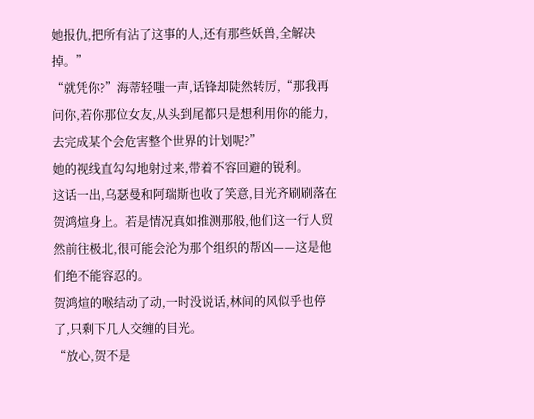她报仇,把所有沾了这事的人,还有那些妖兽,全解决掉。”
“就凭你?”海蒂轻嗤一声,话锋却陡然转厉,“那我再问你,若你那位女友,从头到尾都只是想利用你的能力,去完成某个会危害整个世界的计划呢?”
她的视线直勾勾地射过来,带着不容回避的锐利。
这话一出,乌瑟曼和阿瑞斯也收了笑意,目光齐刷刷落在贺鸿煊身上。若是情况真如推测那般,他们这一行人贸然前往极北,很可能会沦为那个组织的帮凶——这是他们绝不能容忍的。
贺鸿煊的喉结动了动,一时没说话,林间的风似乎也停了,只剩下几人交缠的目光。
“放心,贺不是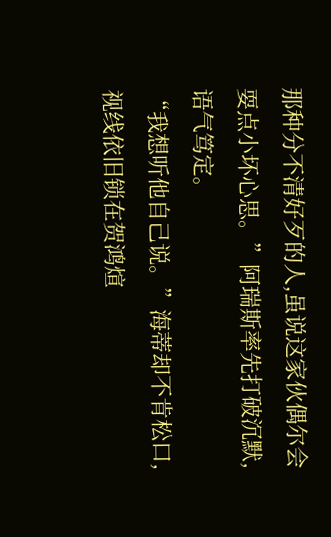那种分不清好歹的人,虽说这家伙偶尔会耍点小坏心思。”阿瑞斯率先打破沉默,语气笃定。
“我想听他自己说。”海蒂却不肯松口,视线依旧锁在贺鸿煊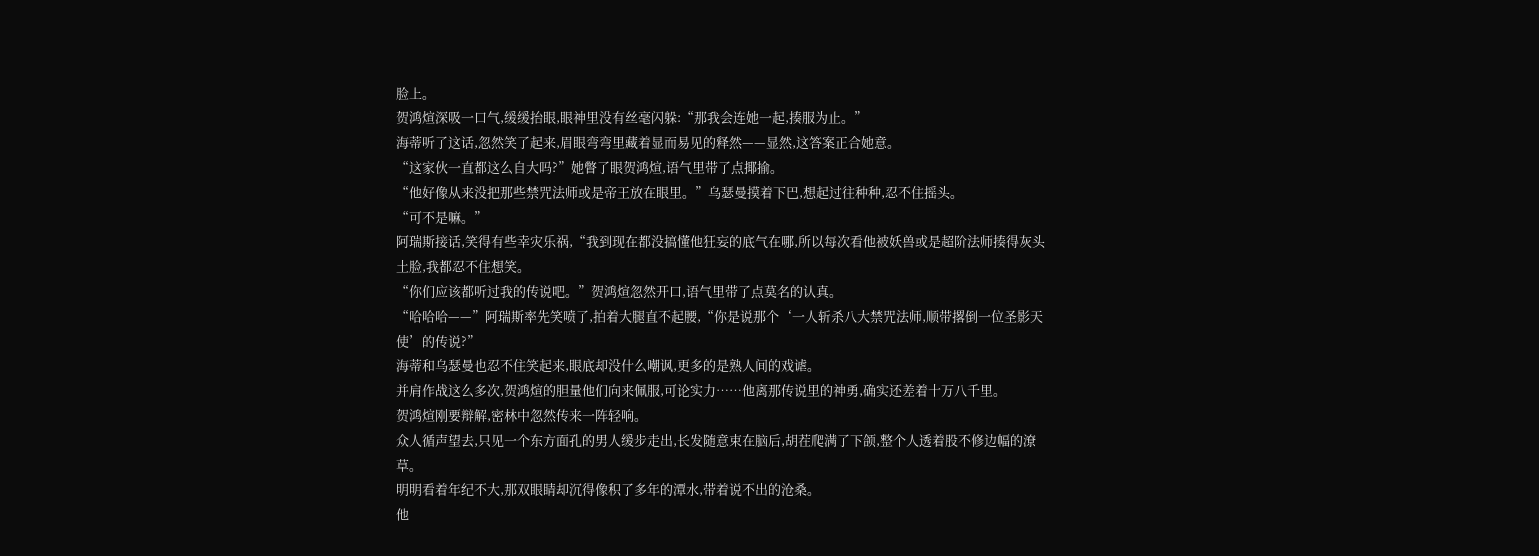脸上。
贺鸿煊深吸一口气,缓缓抬眼,眼神里没有丝毫闪躲:“那我会连她一起,揍服为止。”
海蒂听了这话,忽然笑了起来,眉眼弯弯里藏着显而易见的释然——显然,这答案正合她意。
“这家伙一直都这么自大吗?”她瞥了眼贺鸿煊,语气里带了点揶揄。
“他好像从来没把那些禁咒法师或是帝王放在眼里。”乌瑟曼摸着下巴,想起过往种种,忍不住摇头。
“可不是嘛。”
阿瑞斯接话,笑得有些幸灾乐祸,“我到现在都没搞懂他狂妄的底气在哪,所以每次看他被妖兽或是超阶法师揍得灰头土脸,我都忍不住想笑。
“你们应该都听过我的传说吧。”贺鸿煊忽然开口,语气里带了点莫名的认真。
“哈哈哈——”阿瑞斯率先笑喷了,拍着大腿直不起腰,“你是说那个‘一人斩杀八大禁咒法师,顺带撂倒一位圣影天使’的传说?”
海蒂和乌瑟曼也忍不住笑起来,眼底却没什么嘲讽,更多的是熟人间的戏谑。
并肩作战这么多次,贺鸿煊的胆量他们向来佩服,可论实力……他离那传说里的神勇,确实还差着十万八千里。
贺鸿煊刚要辩解,密林中忽然传来一阵轻响。
众人循声望去,只见一个东方面孔的男人缓步走出,长发随意束在脑后,胡茬爬满了下颌,整个人透着股不修边幅的潦草。
明明看着年纪不大,那双眼睛却沉得像积了多年的潭水,带着说不出的沧桑。
他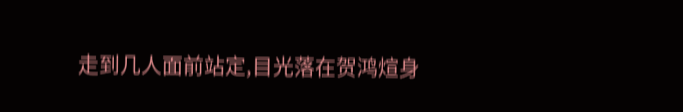走到几人面前站定,目光落在贺鸿煊身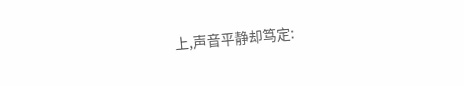上,声音平静却笃定: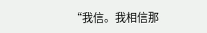“我信。我相信那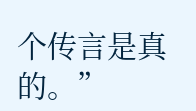个传言是真的。”